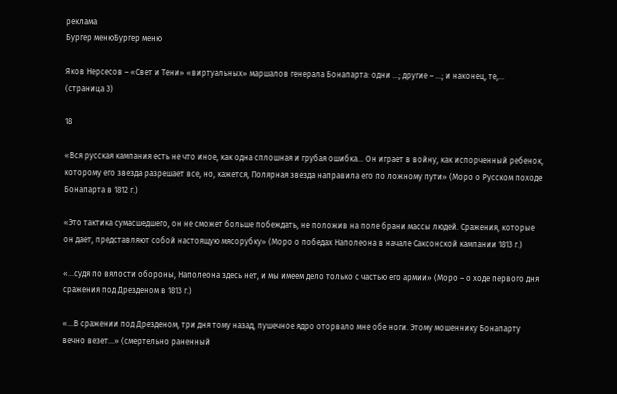реклама
Бургер менюБургер меню

Яков Нерсесов – «Свет и Тени» «виртуальных» маршалов генерала Бонапарта: одни …; другие – …; и наконец, те,… (страница 3)

18

«Вся русская кампания есть не что иное, как одна сплошная и грубая ошибка… Он играет в войну, как испорченный ребенок, которому его звезда разрешает все, но, кажется, Полярная звезда направила его по ложному пути» (Моро о Русском походе Бонапарта в 1812 г.)

«Это тактика сумасшедшего, он не сможет больше побеждать, не положив на поле брани массы людей. Сражения, которые он дает, представляют собой настоящую мясорубку» (Моро о победах Наполеона в начале Саксонской кампании 1813 г.)

«…судя по вялости обороны, Наполеона здесь нет, и мы имеем дело только с частью его армии» (Моро – о ходе первого дня сражения под Дрезденом в 1813 г.)

«…В сражении под Дрезденом, три дня тому назад, пушечное ядро оторвало мне обе ноги. Этому мошеннику Бонапарту вечно везет…» (смертельно раненный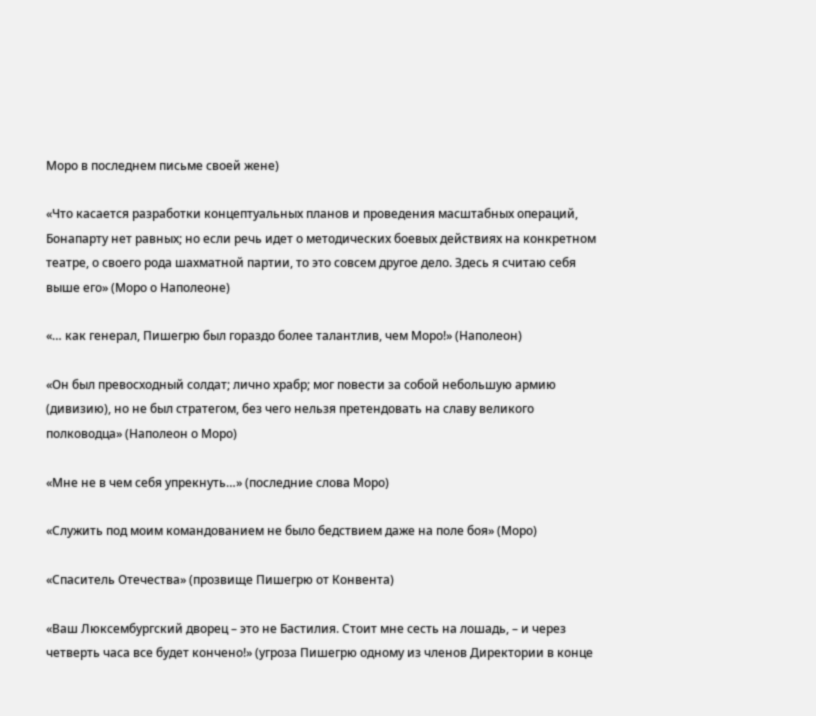Моро в последнем письме своей жене)

«Что касается разработки концептуальных планов и проведения масштабных операций, Бонапарту нет равных; но если речь идет о методических боевых действиях на конкретном театре, о своего рода шахматной партии, то это совсем другое дело. Здесь я считаю себя выше его» (Моро о Наполеоне)

«… как генерал, Пишегрю был гораздо более талантлив, чем Моро!» (Наполеон)

«Он был превосходный солдат; лично храбр; мог повести за собой небольшую армию (дивизию), но не был стратегом, без чего нельзя претендовать на славу великого полководца» (Наполеон о Моро)

«Мне не в чем себя упрекнуть…» (последние слова Моро)

«Служить под моим командованием не было бедствием даже на поле боя» (Моро)

«Спаситель Отечества» (прозвище Пишегрю от Конвента)

«Ваш Люксембургский дворец – это не Бастилия. Стоит мне сесть на лошадь, – и через четверть часа все будет кончено!» (угроза Пишегрю одному из членов Директории в конце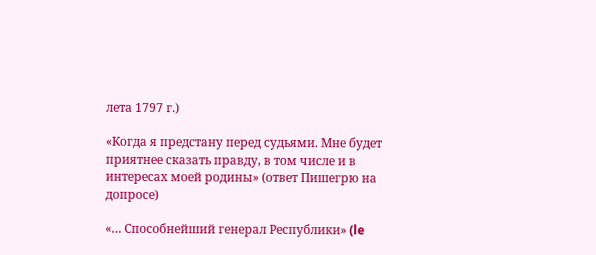лета 1797 г.)

«Когда я предстану перед судьями. Мне будет приятнее сказать правду, в том числе и в интересах моей родины» (ответ Пишегрю на допросе)

«… Способнейший генерал Республики» (le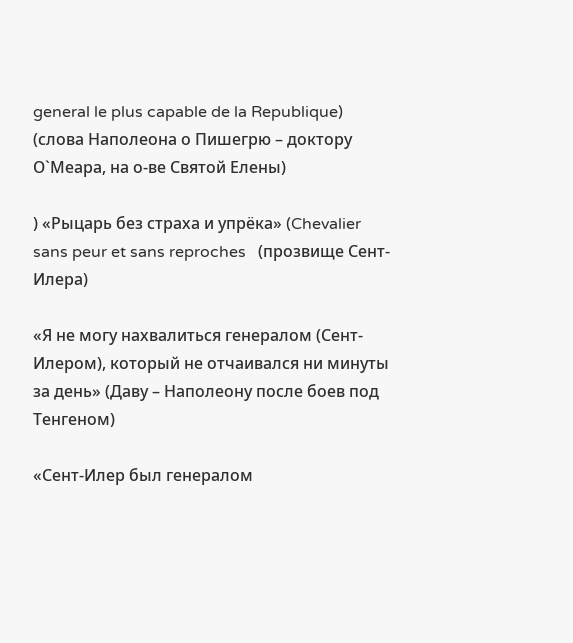general le plus capable de la Republique) (слова Наполеона о Пишегрю – доктору О`Меара, на о-ве Святой Елены)

) «Рыцарь без страха и упрёка» (Chevalier sans peur et sans reproches   (прозвище Сент-Илера)

«Я не могу нахвалиться генералом (Сент-Илером), который не отчаивался ни минуты за день» (Даву – Наполеону после боев под Тенгеном)

«Сент-Илер был генералом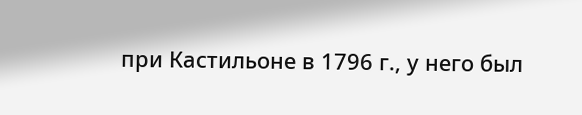при Кастильоне в 1796 г., у него был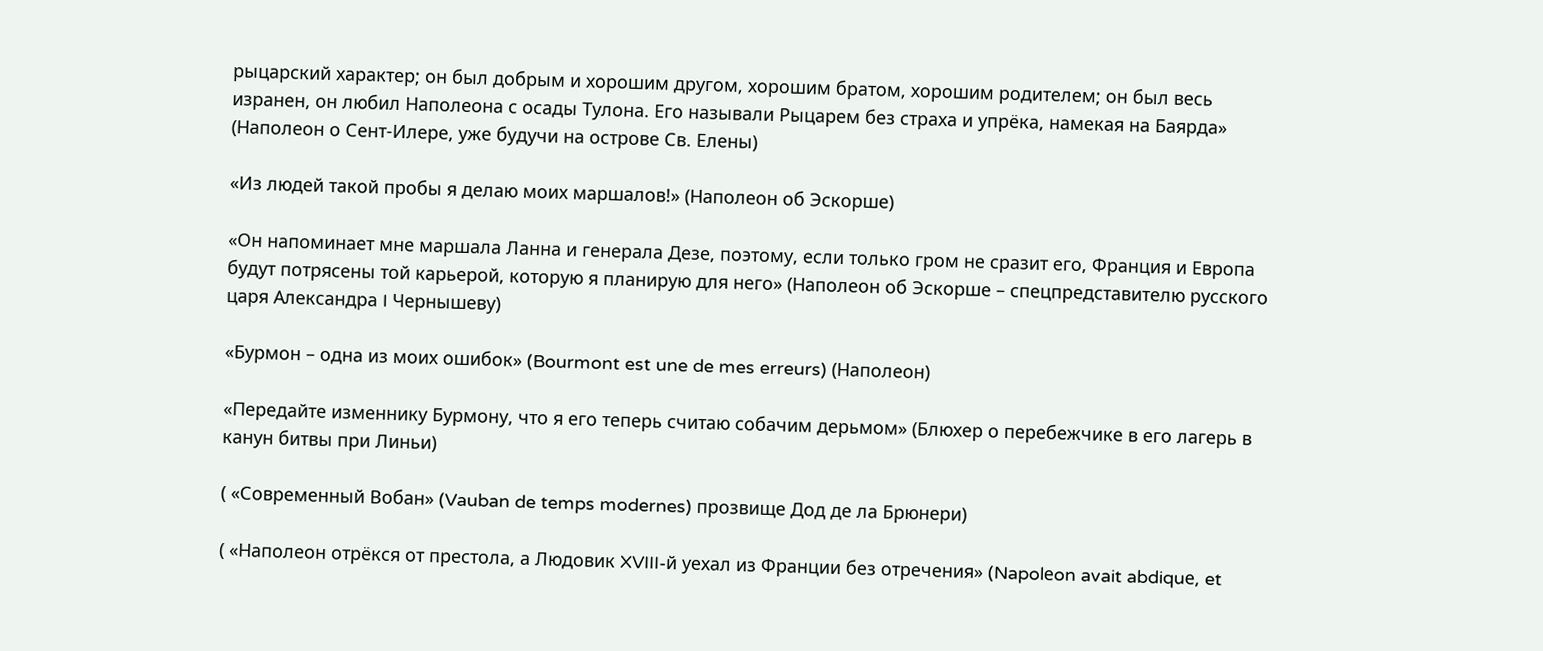рыцарский характер; он был добрым и хорошим другом, хорошим братом, хорошим родителем; он был весь изранен, он любил Наполеона с осады Тулона. Его называли Рыцарем без страха и упрёка, намекая на Баярда» (Наполеон о Сент-Илере, уже будучи на острове Св. Елены)

«Из людей такой пробы я делаю моих маршалов!» (Наполеон об Эскорше)

«Он напоминает мне маршала Ланна и генерала Дезе, поэтому, если только гром не сразит его, Франция и Европа будут потрясены той карьерой, которую я планирую для него» (Наполеон об Эскорше – спецпредставителю русского царя Александра I Чернышеву)

«Бурмон – одна из моих ошибок» (Bourmont est une de mes erreurs) (Наполеон)

«Передайте изменнику Бурмону, что я его теперь считаю собачим дерьмом» (Блюхер о перебежчике в его лагерь в канун битвы при Линьи)

( «Современный Вобан» (Vauban de temps modernes) прозвище Дод де ла Брюнери)

( «Наполеон отрёкся от престола, а Людовик XVIII-й уехал из Франции без отречения» (Napolеon avait abdiquе, et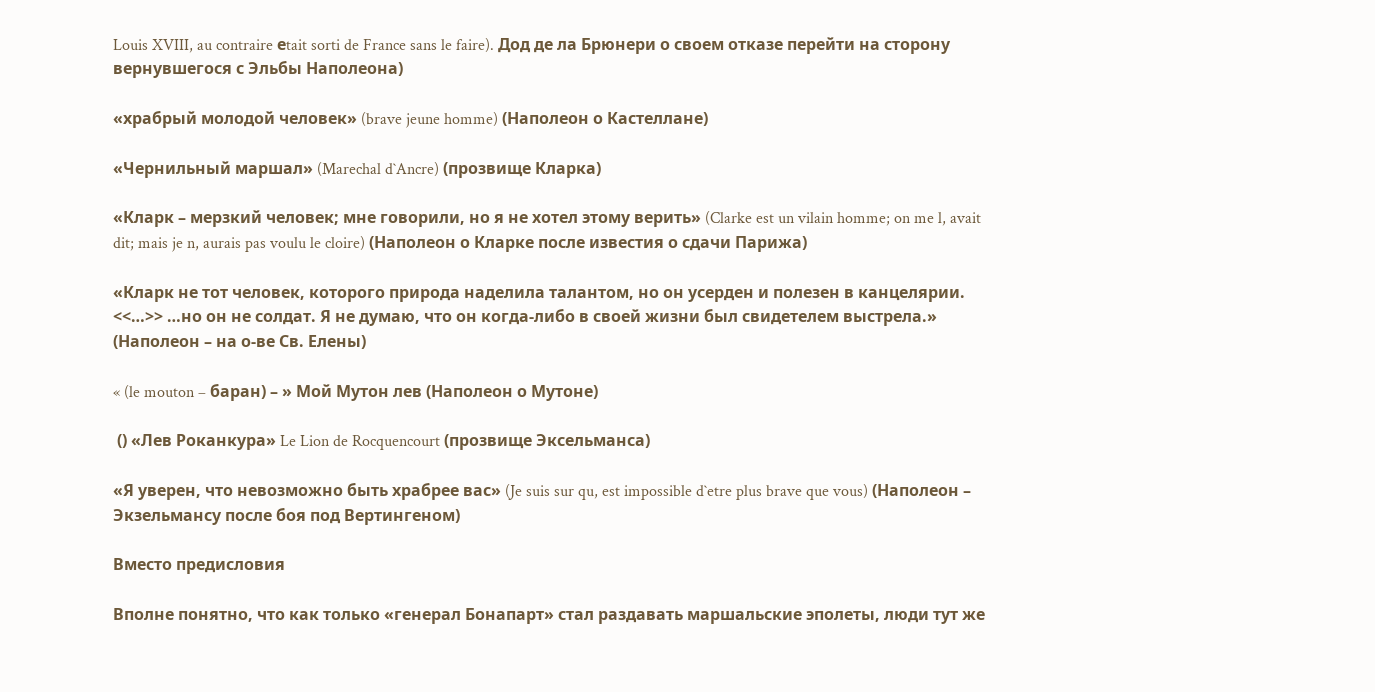Louis XVIII, au contraire еtait sorti de France sans le faire). Дод де ла Брюнери о своем отказе перейти на сторону вернувшегося с Эльбы Наполеона)

«храбрый молодой человек» (brave jeune homme) (Наполеон о Кастеллане)

«Чернильный маршал» (Marechal d`Ancre) (прозвище Кларка)

«Кларк – мерзкий человек; мне говорили, но я не хотел этому верить» (Clarke est un vilain homme; on me l, avait dit; mais je n, aurais pas voulu le cloire) (Наполеон о Кларке после известия о сдачи Парижа)

«Кларк не тот человек, которого природа наделила талантом, но он усерден и полезен в канцелярии. <<…>> …но он не солдат. Я не думаю, что он когда-либо в своей жизни был свидетелем выстрела.» (Наполеон – на о-ве Св. Елены)

« (le mouton – баран) – » Мой Мутон лев (Наполеон о Мутоне)

 () «Лев Роканкура» Le Lion de Rocquencourt (прозвище Эксельманса)

«Я уверен, что невозможно быть храбрее вас» (Je suis sur qu, est impossible d`etre plus brave que vous) (Наполеон – Экзельмансу после боя под Вертингеном)

Вместо предисловия

Вполне понятно, что как только «генерал Бонапарт» стал раздавать маршальские эполеты, люди тут же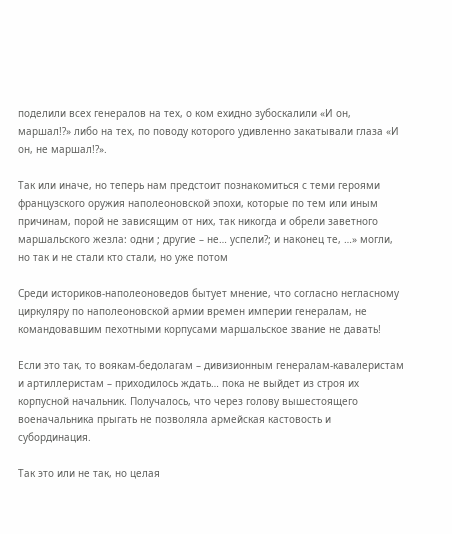поделили всех генералов на тех, о ком ехидно зубоскалили «И он, маршал!?» либо на тех, по поводу которого удивленно закатывали глаза «И он, не маршал!?».

Так или иначе, но теперь нам предстоит познакомиться с теми героями французского оружия наполеоновской эпохи, которые по тем или иным причинам, порой не зависящим от них, так никогда и обрели заветного маршальского жезла: одни ; другие – не… успели?; и наконец те, …» могли, но так и не стали кто стали, но уже потом

Среди историков-наполеоноведов бытует мнение, что согласно негласному циркуляру по наполеоновской армии времен империи генералам, не командовавшим пехотными корпусами маршальское звание не давать!

Если это так, то воякам-бедолагам – дивизионным генералам-кавалеристам и артиллеристам – приходилось ждать… пока не выйдет из строя их корпусной начальник. Получалось, что через голову вышестоящего военачальника прыгать не позволяла армейская кастовость и субординация.

Так это или не так, но целая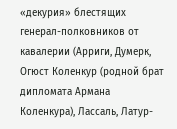«декурия» блестящих генерал-полковников от кавалерии (Арриги, Думерк, Огюст Коленкур (родной брат дипломата Армана Коленкура), Лассаль, Латур-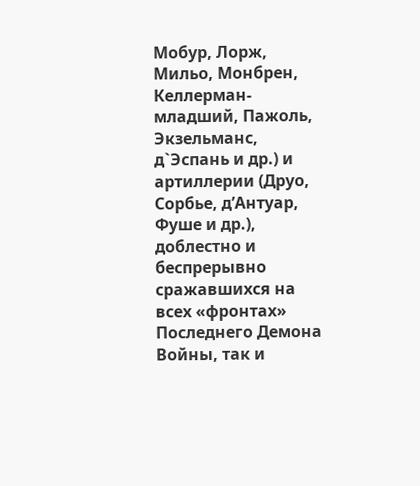Мобур, Лорж, Мильо, Монбрен, Келлерман-младший, Пажоль, Экзельманс, д`Эспань и др.) и артиллерии (Друо, Сорбье, д’Антуар, Фуше и др.), доблестно и беспрерывно сражавшихся на всех «фронтах» Последнего Демона Войны, так и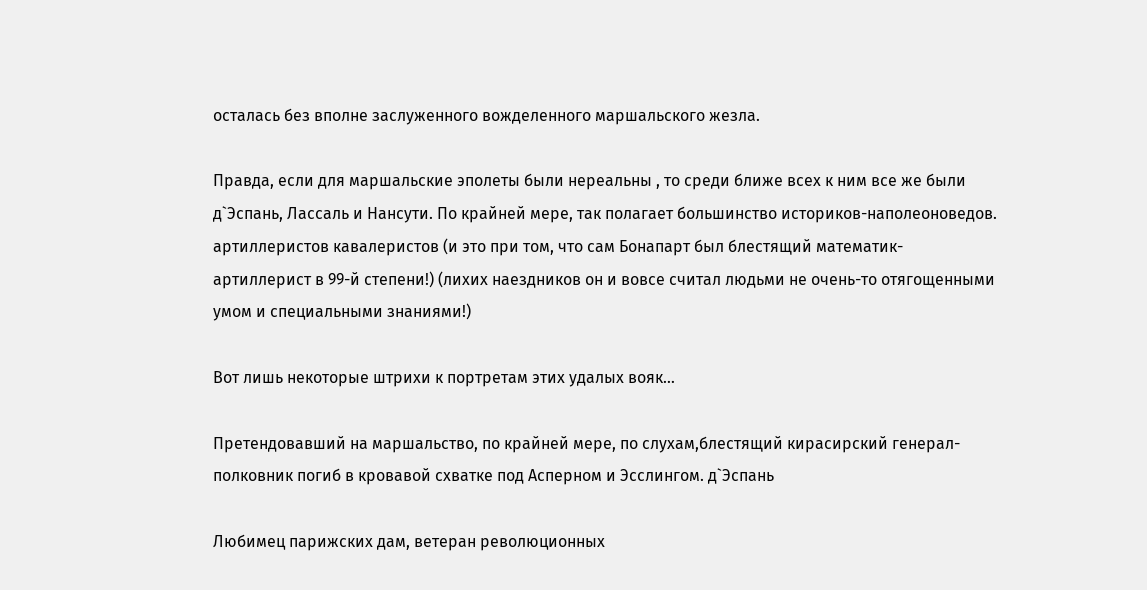осталась без вполне заслуженного вожделенного маршальского жезла.

Правда, если для маршальские эполеты были нереальны , то среди ближе всех к ним все же были д`Эспань, Лассаль и Нансути. По крайней мере, так полагает большинство историков-наполеоноведов. артиллеристов кавалеристов (и это при том, что сам Бонапарт был блестящий математик-артиллерист в 99-й степени!) (лихих наездников он и вовсе считал людьми не очень-то отягощенными умом и специальными знаниями!)

Вот лишь некоторые штрихи к портретам этих удалых вояк…

Претендовавший на маршальство, по крайней мере, по слухам,блестящий кирасирский генерал-полковник погиб в кровавой схватке под Асперном и Эсслингом. д`Эспань

Любимец парижских дам, ветеран революционных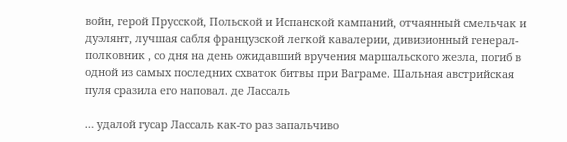войн, герой Прусской, Польской и Испанской кампаний, отчаянный смельчак и дуэлянт, лучшая сабля французской легкой кавалерии, дивизионный генерал-полковник , со дня на день ожидавший вручения маршальского жезла, погиб в одной из самых последних схваток битвы при Ваграме. Шальная австрийская пуля сразила его наповал. де Лассаль

… удалой гусар Лассаль как-то раз запальчиво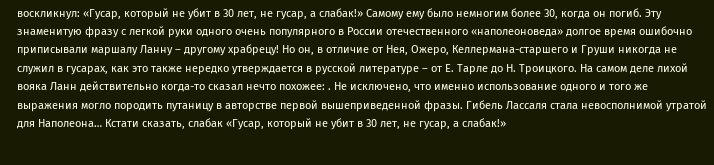воскликнул: «Гусар, который не убит в 30 лет, не гусар, а слабак!» Самому ему было немногим более 30, когда он погиб. Эту знаменитую фразу с легкой руки одного очень популярного в России отечественного «наполеоноведа» долгое время ошибочно приписывали маршалу Ланну – другому храбрецу! Но он, в отличие от Нея, Ожеро, Келлермана-старшего и Груши никогда не служил в гусарах, как это также нередко утверждается в русской литературе – от Е. Тарле до Н. Троицкого. На самом деле лихой вояка Ланн действительно когда-то сказал нечто похожее: . Не исключено, что именно использование одного и того же выражения могло породить путаницу в авторстве первой вышеприведенной фразы. Гибель Лассаля стала невосполнимой утратой для Наполеона… Кстати сказать, слабак «Гусар, который не убит в 30 лет, не гусар, а слабак!»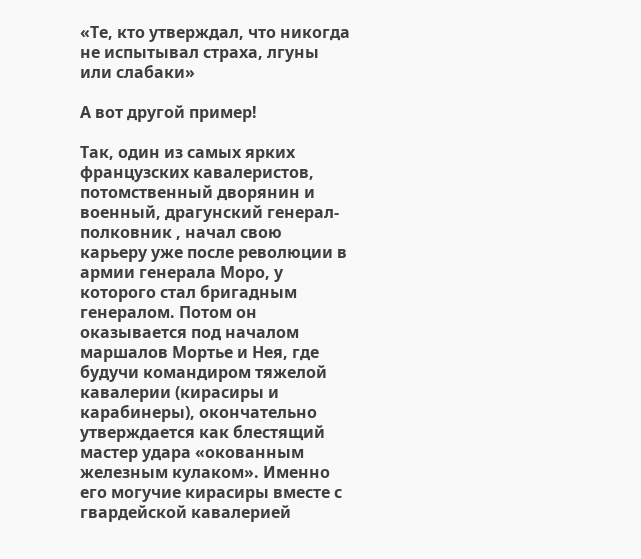«Те, кто утверждал, что никогда не испытывал страха, лгуны или слабаки»

А вот другой пример!

Так, один из самых ярких французских кавалеристов, потомственный дворянин и военный, драгунский генерал-полковник , начал свою карьеру уже после революции в армии генерала Моро, у которого стал бригадным генералом. Потом он оказывается под началом маршалов Мортье и Нея, где будучи командиром тяжелой кавалерии (кирасиры и карабинеры), окончательно утверждается как блестящий мастер удара «окованным железным кулаком». Именно его могучие кирасиры вместе с гвардейской кавалерией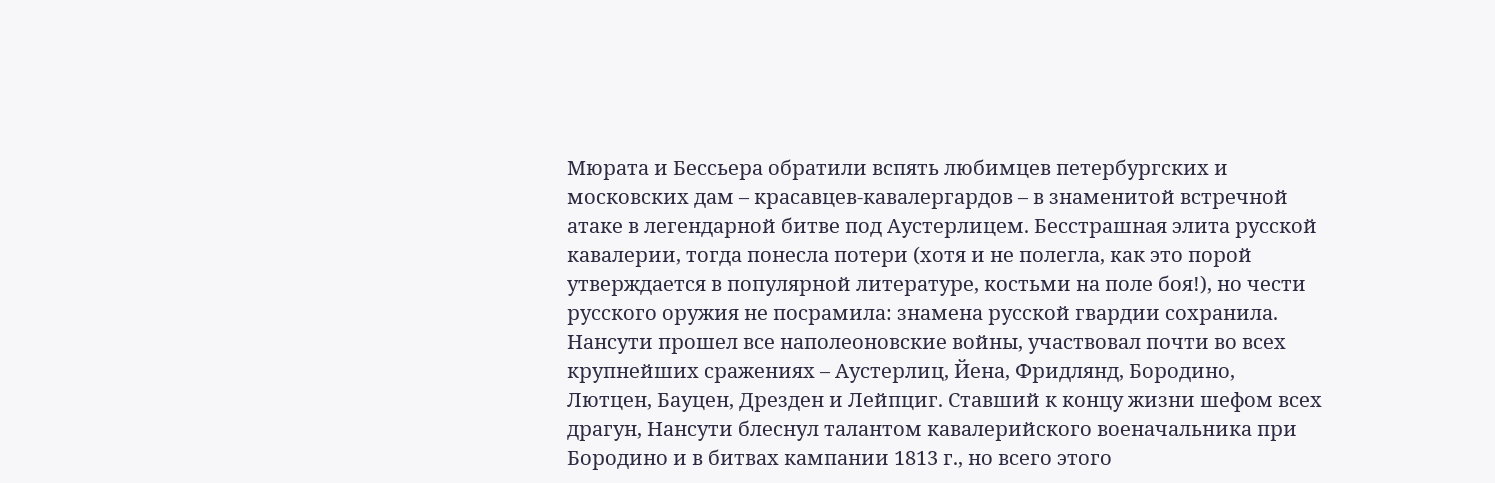Мюрата и Бессьера обратили вспять любимцев петербургских и московских дам – красавцев-кавалергардов – в знаменитой встречной атаке в легендарной битве под Аустерлицем. Бесстрашная элита русской кавалерии, тогда понесла потери (хотя и не полегла, как это порой утверждается в популярной литературе, костьми на поле боя!), но чести русского оружия не посрамила: знамена русской гвардии сохранила. Нансути прошел все наполеоновские войны, участвовал почти во всех крупнейших сражениях – Аустерлиц, Йена, Фридлянд, Бородино, Лютцен, Бауцен, Дрезден и Лейпциг. Ставший к концу жизни шефом всех драгун, Нансути блеснул талантом кавалерийского военачальника при Бородино и в битвах кампании 1813 г., но всего этого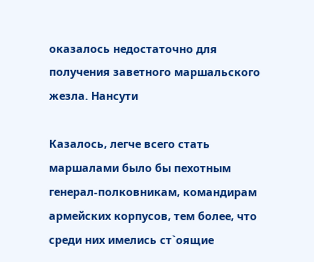оказалось недостаточно для получения заветного маршальского жезла. Нансути

Казалось, легче всего стать маршалами было бы пехотным генерал-полковникам, командирам армейских корпусов, тем более, что среди них имелись ст`оящие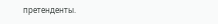претенденты.